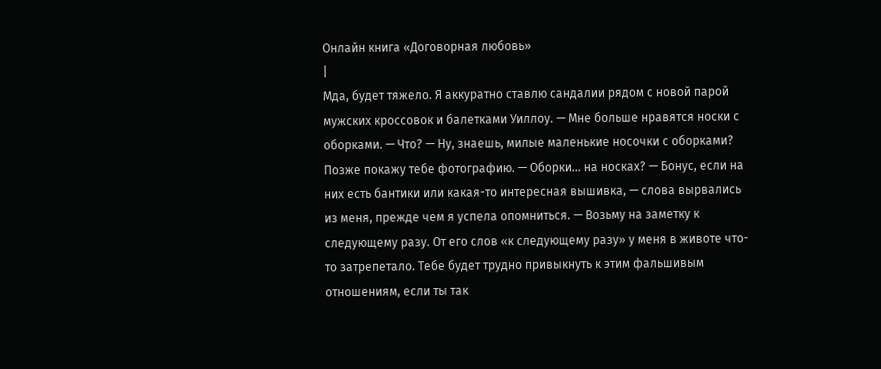Онлайн книга «Договорная любовь»
|
Мда, будет тяжело. Я аккуратно ставлю сандалии рядом с новой парой мужских кроссовок и балетками Уиллоу. — Мне больше нравятся носки с оборками. — Что? — Ну, знаешь, милые маленькие носочки с оборками? Позже покажу тебе фотографию. — Оборки… на носках? — Бонус, если на них есть бантики или какая-то интересная вышивка, — слова вырвались из меня, прежде чем я успела опомниться. — Возьму на заметку к следующему разу. От его слов «к следующему разу» у меня в животе что-то затрепетало. Тебе будет трудно привыкнуть к этим фальшивым отношениям, если ты так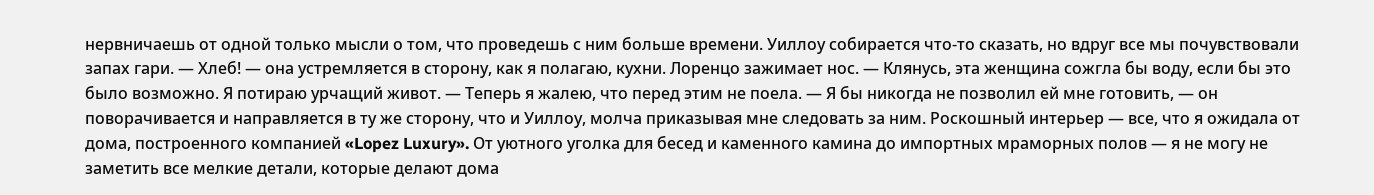нервничаешь от одной только мысли о том, что проведешь с ним больше времени. Уиллоу собирается что-то сказать, но вдруг все мы почувствовали запах гари. — Хлеб! — она устремляется в сторону, как я полагаю, кухни. Лоренцо зажимает нос. — Клянусь, эта женщина сожгла бы воду, если бы это было возможно. Я потираю урчащий живот. — Теперь я жалею, что перед этим не поела. — Я бы никогда не позволил ей мне готовить, — он поворачивается и направляется в ту же сторону, что и Уиллоу, молча приказывая мне следовать за ним. Роскошный интерьер — все, что я ожидала от дома, построенного компанией «Lopez Luxury». От уютного уголка для бесед и каменного камина до импортных мраморных полов — я не могу не заметить все мелкие детали, которые делают дома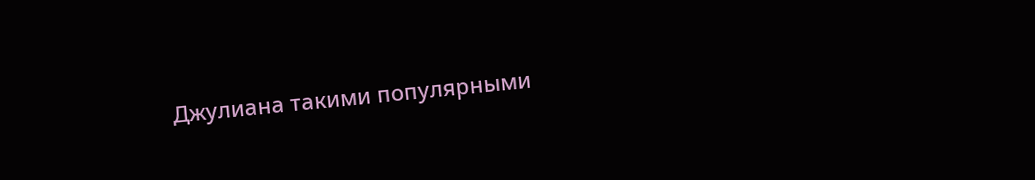Джулиана такими популярными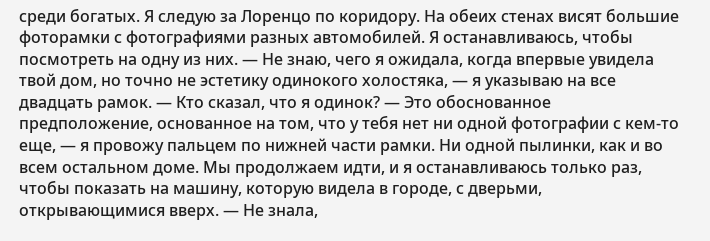среди богатых. Я следую за Лоренцо по коридору. На обеих стенах висят большие фоторамки с фотографиями разных автомобилей. Я останавливаюсь, чтобы посмотреть на одну из них. — Не знаю, чего я ожидала, когда впервые увидела твой дом, но точно не эстетику одинокого холостяка, — я указываю на все двадцать рамок. — Кто сказал, что я одинок? — Это обоснованное предположение, основанное на том, что у тебя нет ни одной фотографии с кем-то еще, — я провожу пальцем по нижней части рамки. Ни одной пылинки, как и во всем остальном доме. Мы продолжаем идти, и я останавливаюсь только раз, чтобы показать на машину, которую видела в городе, с дверьми, открывающимися вверх. — Не знала,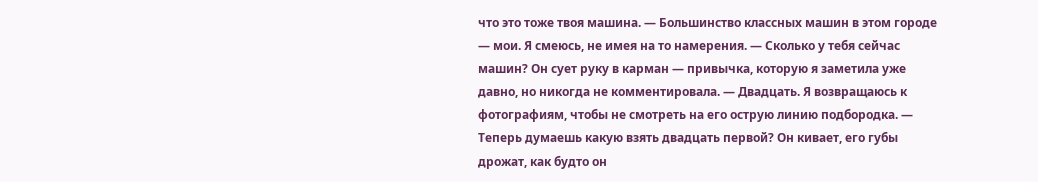что это тоже твоя машина. — Большинство классных машин в этом городе — мои. Я смеюсь, не имея на то намерения. — Сколько у тебя сейчас машин? Он сует руку в карман — привычка, которую я заметила уже давно, но никогда не комментировала. — Двадцать. Я возвращаюсь к фотографиям, чтобы не смотреть на его острую линию подбородка. — Теперь думаешь какую взять двадцать первой? Он кивает, его губы дрожат, как будто он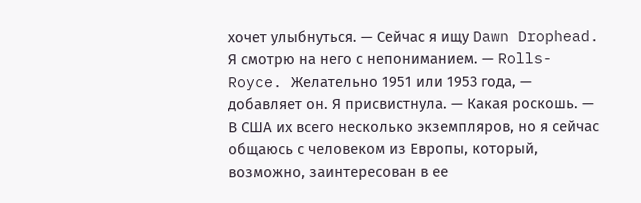хочет улыбнуться. — Сейчас я ищу Dawn Drophead. Я смотрю на него с непониманием. — Rolls-Royce. Желательно 1951 или 1953 года, — добавляет он. Я присвистнула. — Какая роскошь. — В США их всего несколько экземпляров, но я сейчас общаюсь с человеком из Европы, который, возможно, заинтересован в ее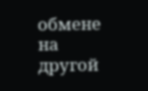обмене на другой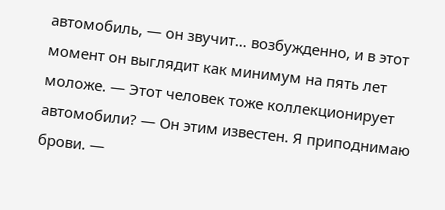автомобиль, — он звучит… возбужденно, и в этот момент он выглядит как минимум на пять лет моложе. — Этот человек тоже коллекционирует автомобили? — Он этим известен. Я приподнимаю брови. —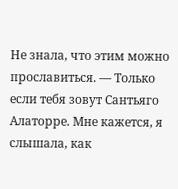Не знала, что этим можно прославиться. — Только если тебя зовут Сантьяго Алаторре. Мне кажется, я слышала, как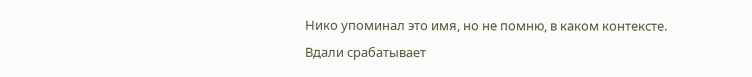Нико упоминал это имя, но не помню, в каком контексте. Вдали срабатывает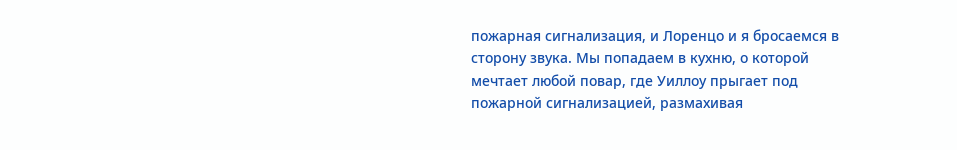пожарная сигнализация, и Лоренцо и я бросаемся в сторону звука. Мы попадаем в кухню, о которой мечтает любой повар, где Уиллоу прыгает под пожарной сигнализацией, размахивая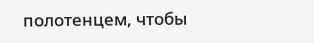полотенцем, чтобы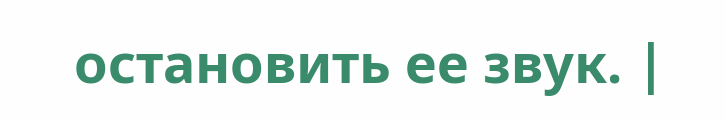остановить ее звук. |